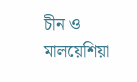চীন ও মালয়েশিয়া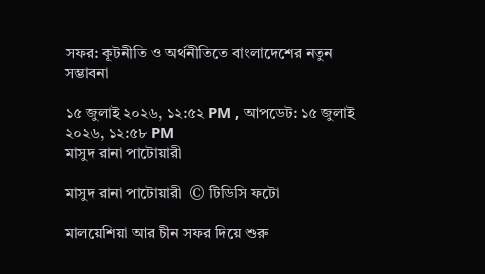সফর: কূটনীতি ও অর্থনীতিতে বাংলাদেশের নতুন সম্ভাবনা

১৫ জুলাই ২০২৬, ১২:৫২ PM , আপডেট: ১৫ জুলাই ২০২৬, ১২:৫৮ PM
মাসুদ রানা পাটোয়ারী

মাসুদ রানা পাটোয়ারী  © টিডিসি ফটো

মালয়েশিয়া আর চীন সফর দিয়ে শুরু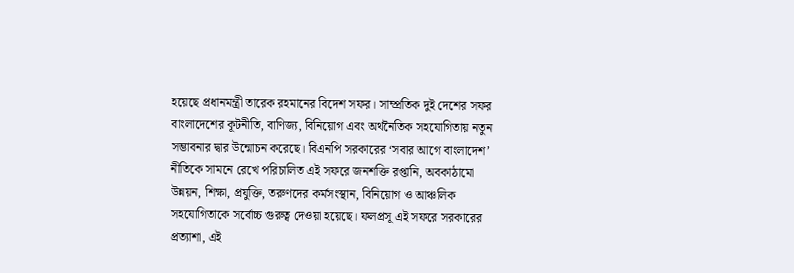হয়েছে প্রধানমন্ত্রী তারেক রহমানের বিদেশ সফর। সাম্প্রতিক দুই দেশের সফর বাংলাদেশের কূটনীতি, বাণিজ্য, বিনিয়োগ এবং অর্থনৈতিক সহযোগিতায় নতুন সম্ভাবনার দ্বার উন্মোচন করেছে। বিএনপি সরকারের ‘সবার আগে বাংলাদেশ’ নীতিকে সামনে রেখে পরিচালিত এই সফরে জনশক্তি রপ্তানি, অবকাঠামো উন্নয়ন, শিক্ষা, প্রযুক্তি, তরুণদের কর্মসংস্থান, বিনিয়োগ ও আঞ্চলিক সহযোগিতাকে সর্বোচ্চ গুরুত্ব দেওয়া হয়েছে। ফলপ্রসূ এই সফরে সরকারের প্রত্যাশা, এই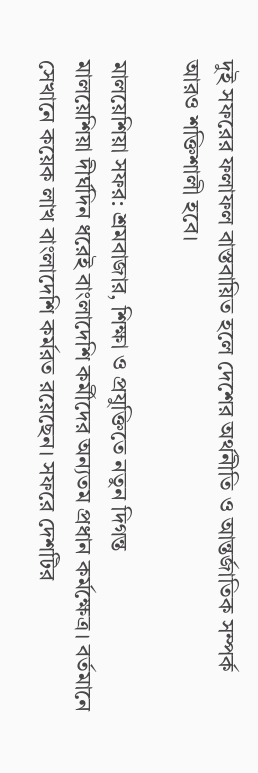দুই সফরের ফলাফল বাস্তবায়িত হলে দেশের অর্থনীতি ও আন্তর্জাতিক সম্পর্ক আরও শক্তিশালী হবে।

মালয়েশিয়া সফর: শ্রমবাজার, শিক্ষা ও প্রযুক্তিতে নতুন দিগন্ত
মালয়েশিয়া দীর্ঘদিন ধরেই বাংলাদেশি কর্মীদের অন্যতম প্রধান কর্মক্ষেত্র। বর্তমানে সেখানে কয়েক লাখ বাংলাদেশি কর্মরত রয়েছেন। সফরে দেশটির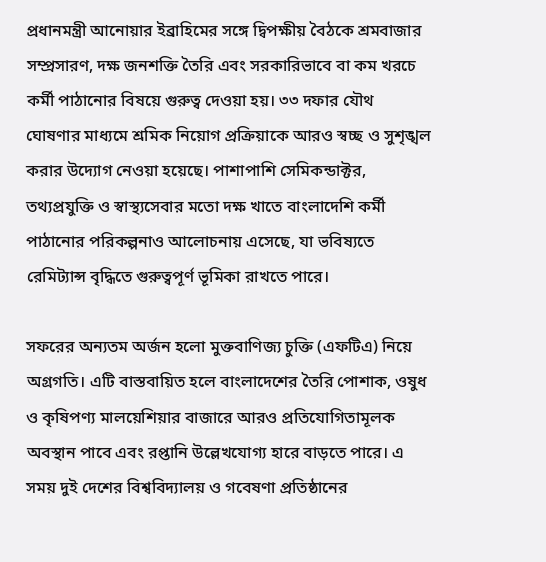প্রধানমন্ত্রী আনোয়ার ইব্রাহিমের সঙ্গে দ্বিপক্ষীয় বৈঠকে শ্রমবাজার সম্প্রসারণ, দক্ষ জনশক্তি তৈরি এবং সরকারিভাবে বা কম খরচে কর্মী পাঠানোর বিষয়ে গুরুত্ব দেওয়া হয়। ৩৩ দফার যৌথ ঘোষণার মাধ্যমে শ্রমিক নিয়োগ প্রক্রিয়াকে আরও স্বচ্ছ ও সুশৃঙ্খল করার উদ্যোগ নেওয়া হয়েছে। পাশাপাশি সেমিকন্ডাক্টর, তথ্যপ্রযুক্তি ও স্বাস্থ্যসেবার মতো দক্ষ খাতে বাংলাদেশি কর্মী পাঠানোর পরিকল্পনাও আলোচনায় এসেছে, যা ভবিষ্যতে রেমিট্যান্স বৃদ্ধিতে গুরুত্বপূর্ণ ভূমিকা রাখতে পারে।

সফরের অন্যতম অর্জন হলো মুক্তবাণিজ্য চুক্তি (এফটিএ) নিয়ে অগ্রগতি। এটি বাস্তবায়িত হলে বাংলাদেশের তৈরি পোশাক, ওষুধ ও কৃষিপণ্য মালয়েশিয়ার বাজারে আরও প্রতিযোগিতামূলক অবস্থান পাবে এবং রপ্তানি উল্লেখযোগ্য হারে বাড়তে পারে। এ সময় দুই দেশের বিশ্ববিদ্যালয় ও গবেষণা প্রতিষ্ঠানের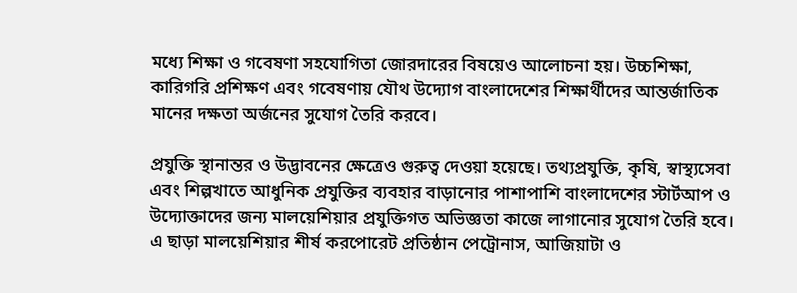মধ্যে শিক্ষা ও গবেষণা সহযোগিতা জোরদারের বিষয়েও আলোচনা হয়। উচ্চশিক্ষা, কারিগরি প্রশিক্ষণ এবং গবেষণায় যৌথ উদ্যোগ বাংলাদেশের শিক্ষার্থীদের আন্তর্জাতিক মানের দক্ষতা অর্জনের সুযোগ তৈরি করবে।

প্রযুক্তি স্থানান্তর ও উদ্ভাবনের ক্ষেত্রেও গুরুত্ব দেওয়া হয়েছে। তথ্যপ্রযুক্তি, কৃষি, স্বাস্থ্যসেবা এবং শিল্পখাতে আধুনিক প্রযুক্তির ব্যবহার বাড়ানোর পাশাপাশি বাংলাদেশের স্টার্টআপ ও উদ্যোক্তাদের জন্য মালয়েশিয়ার প্রযুক্তিগত অভিজ্ঞতা কাজে লাগানোর সুযোগ তৈরি হবে। এ ছাড়া মালয়েশিয়ার শীর্ষ করপোরেট প্রতিষ্ঠান পেট্রোনাস, আজিয়াটা ও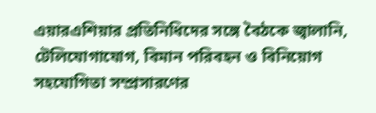এয়ারএশিয়ার প্রতিনিধিদের সঙ্গে বৈঠকে জ্বালানি, টেলিযোগাযোগ, বিমান পরিবহন ও বিনিয়োগ সহযোগিতা সম্প্রসারণের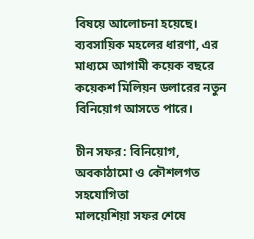বিষয়ে আলোচনা হয়েছে। ব্যবসায়িক মহলের ধারণা, এর মাধ্যমে আগামী কয়েক বছরে কয়েকশ মিলিয়ন ডলারের নতুন বিনিয়োগ আসতে পারে।

চীন সফর: বিনিয়োগ, অবকাঠামো ও কৌশলগত সহযোগিতা
মালয়েশিয়া সফর শেষে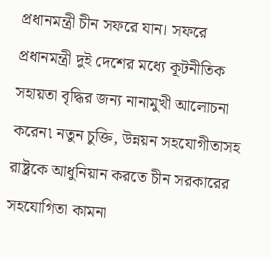প্রধানমন্ত্রী চীন সফরে যান। সফরে প্রধানমন্ত্রী দুই দেশের মধ্যে কূটনীতিক সহায়তা বৃদ্ধির জন্য নানামুখী আলোচনা করেন৷ নতুন চুক্তি, উন্নয়ন সহযোগীতাসহ রাষ্ট্রকে আধুনিয়ান করতে চীন সরকারের সহযোগিতা কামনা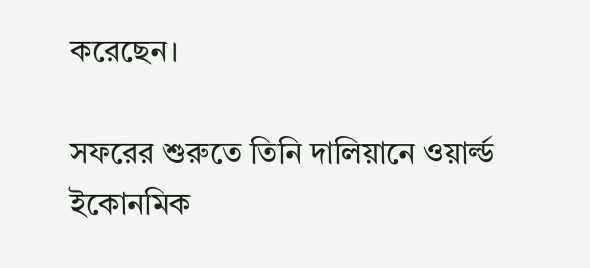করেছেন।

সফরের শুরুতে তিনি দালিয়ানে ওয়ার্ল্ড ইকোনমিক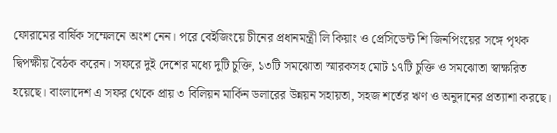ফোরামের বার্ষিক সম্মেলনে অংশ নেন। পরে বেইজিংয়ে চীনের প্রধানমন্ত্রী লি কিয়াং ও প্রেসিডেন্ট শি জিনপিংয়ের সঙ্গে পৃথক দ্বিপক্ষীয় বৈঠক করেন। সফরে দুই দেশের মধ্যে দুটি চুক্তি, ১৩টি সমঝোতা স্মারকসহ মোট ১৭টি চুক্তি ও সমঝোতা স্বাক্ষরিত হয়েছে। বাংলাদেশ এ সফর থেকে প্রায় ৩ বিলিয়ন মার্কিন ডলারের উন্নয়ন সহায়তা, সহজ শর্তের ঋণ ও অনুদানের প্রত্যাশা করছে।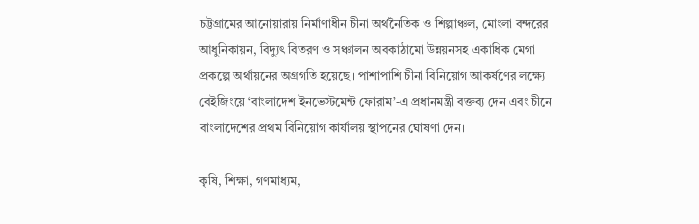চট্টগ্রামের আনোয়ারায় নির্মাণাধীন চীনা অর্থনৈতিক ও শিল্পাঞ্চল, মোংলা বন্দরের আধুনিকায়ন, বিদ্যুৎ বিতরণ ও সঞ্চালন অবকাঠামো উন্নয়নসহ একাধিক মেগা প্রকল্পে অর্থায়নের অগ্রগতি হয়েছে। পাশাপাশি চীনা বিনিয়োগ আকর্ষণের লক্ষ্যে বেইজিংয়ে ‘বাংলাদেশ ইনভেস্টমেন্ট ফোরাম’-এ প্রধানমন্ত্রী বক্তব্য দেন এবং চীনে বাংলাদেশের প্রথম বিনিয়োগ কার্যালয় স্থাপনের ঘোষণা দেন।

কৃষি, শিক্ষা, গণমাধ্যম,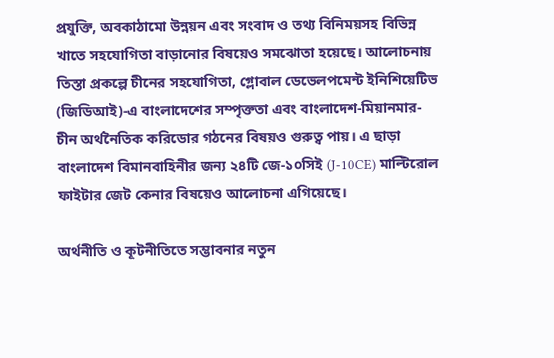প্রযুক্তি, অবকাঠামো উন্নয়ন এবং সংবাদ ও তথ্য বিনিময়সহ বিভিন্ন খাতে সহযোগিতা বাড়ানোর বিষয়েও সমঝোতা হয়েছে। আলোচনায় তিস্তা প্রকল্পে চীনের সহযোগিতা, গ্লোবাল ডেভেলপমেন্ট ইনিশিয়েটিভ (জিডিআই)-এ বাংলাদেশের সম্পৃক্ততা এবং বাংলাদেশ-মিয়ানমার-চীন অর্থনৈতিক করিডোর গঠনের বিষয়ও গুরুত্ব পায়। এ ছাড়া বাংলাদেশ বিমানবাহিনীর জন্য ২৪টি জে-১০সিই (J-10CE) মাল্টিরোল ফাইটার জেট কেনার বিষয়েও আলোচনা এগিয়েছে।

অর্থনীতি ও কূটনীতিতে সম্ভাবনার নতুন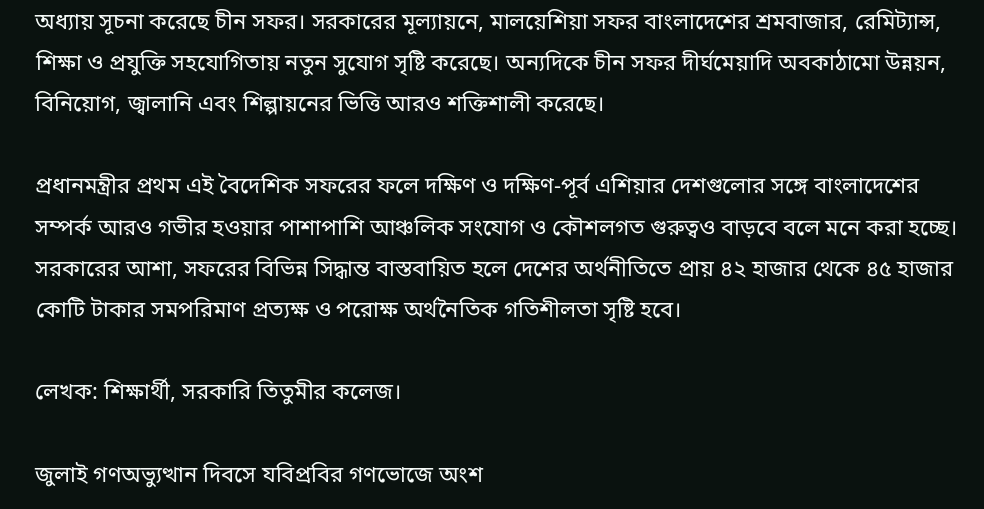অধ্যায় সূচনা করেছে চীন সফর। সরকারের মূল্যায়নে, মালয়েশিয়া সফর বাংলাদেশের শ্রমবাজার, রেমিট্যান্স, শিক্ষা ও প্রযুক্তি সহযোগিতায় নতুন সুযোগ সৃষ্টি করেছে। অন্যদিকে চীন সফর দীর্ঘমেয়াদি অবকাঠামো উন্নয়ন, বিনিয়োগ, জ্বালানি এবং শিল্পায়নের ভিত্তি আরও শক্তিশালী করেছে।

প্রধানমন্ত্রীর প্রথম এই বৈদেশিক সফরের ফলে দক্ষিণ ও দক্ষিণ-পূর্ব এশিয়ার দেশগুলোর সঙ্গে বাংলাদেশের সম্পর্ক আরও গভীর হওয়ার পাশাপাশি আঞ্চলিক সংযোগ ও কৌশলগত গুরুত্বও বাড়বে বলে মনে করা হচ্ছে। সরকারের আশা, সফরের বিভিন্ন সিদ্ধান্ত বাস্তবায়িত হলে দেশের অর্থনীতিতে প্রায় ৪২ হাজার থেকে ৪৫ হাজার কোটি টাকার সমপরিমাণ প্রত্যক্ষ ও পরোক্ষ অর্থনৈতিক গতিশীলতা সৃষ্টি হবে।

লেখক: শিক্ষার্থী, সরকারি তিতুমীর কলেজ।

জুলাই গণঅভ্যুত্থান দিবসে যবিপ্রবির গণভোজে অংশ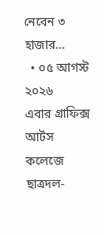নেবেন ৩ হাজার…
  • ০৫ আগস্ট ২০২৬
এবার গ্রাফিক্স আর্টস কলেজে ছাত্রদল-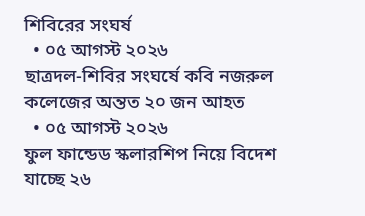শিবিরের সংঘর্ষ
  • ০৫ আগস্ট ২০২৬
ছাত্রদল-শিবির সংঘর্ষে কবি নজরুল কলেজের অন্তত ২০ জন আহত
  • ০৫ আগস্ট ২০২৬
ফুল ফান্ডেড স্কলারশিপ নিয়ে বিদেশ যাচ্ছে ২৬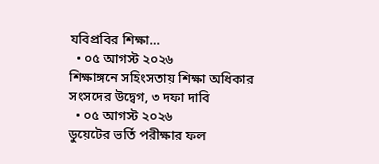যবিপ্রবির শিক্ষা…
  • ০৫ আগস্ট ২০২৬
শিক্ষাঙ্গনে সহিংসতায় শিক্ষা অধিকার সংসদের উদ্বেগ, ৩ দফা দাবি
  • ০৫ আগস্ট ২০২৬
ডুয়েটের ভর্তি পরীক্ষার ফল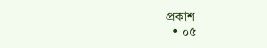প্রকাশ
  • ০৫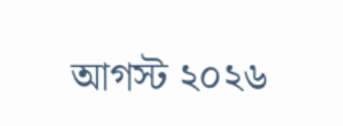আগস্ট ২০২৬